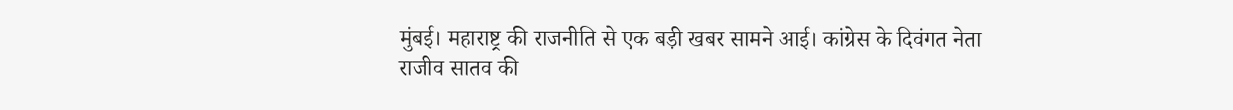मुंबई। महाराष्ट्र की राजनीति से एक बड़ी खबर सामने आई। कांग्रेस के दिवंगत नेता राजीव सातव की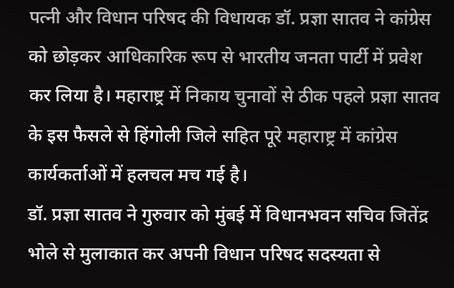पत्नी और विधान परिषद की विधायक डॉ. प्रज्ञा सातव ने कांग्रेस को छोड़कर आधिकारिक रूप से भारतीय जनता पार्टी में प्रवेश कर लिया है। महाराष्ट्र में निकाय चुनावों से ठीक पहले प्रज्ञा सातव के इस फैसले से हिंगोली जिले सहित पूरे महाराष्ट्र में कांग्रेस कार्यकर्ताओं में हलचल मच गई है।
डॉ. प्रज्ञा सातव ने गुरुवार को मुंबई में विधानभवन सचिव जितेंद्र भोले से मुलाकात कर अपनी विधान परिषद सदस्यता से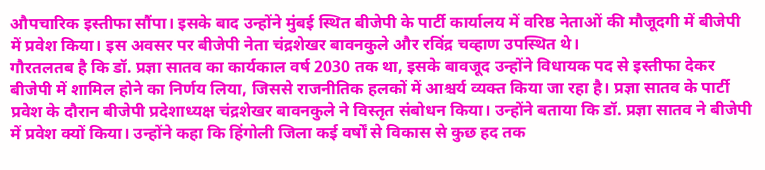औपचारिक इस्तीफा सौंपा। इसके बाद उन्होंने मुंबई स्थित बीजेपी के पार्टी कार्यालय में वरिष्ठ नेताओं की मौजूदगी में बीजेपी में प्रवेश किया। इस अवसर पर बीजेपी नेता चंद्रशेखर बावनकुले और रविंद्र चव्हाण उपस्थित थे।
गौरतलतब है कि डॉ. प्रज्ञा सातव का कार्यकाल वर्ष 2030 तक था, इसके बावजूद उन्होंने विधायक पद से इस्तीफा देकर बीजेपी में शामिल होने का निर्णय लिया, जिससे राजनीतिक हलकों में आश्चर्य व्यक्त किया जा रहा है। प्रज्ञा सातव के पार्टी प्रवेश के दौरान बीजेपी प्रदेशाध्यक्ष चंद्रशेखर बावनकुले ने विस्तृत संबोधन किया। उन्होंने बताया कि डॉ. प्रज्ञा सातव ने बीजेपी में प्रवेश क्यों किया। उन्होंने कहा कि हिंगोली जिला कई वर्षों से विकास से कुछ हद तक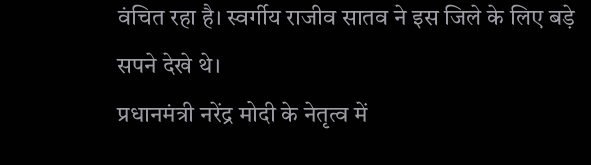वंचित रहा है। स्वर्गीय राजीव सातव ने इस जिले के लिए बड़े सपने देखे थे।
प्रधानमंत्री नरेंद्र मोदी के नेतृत्व में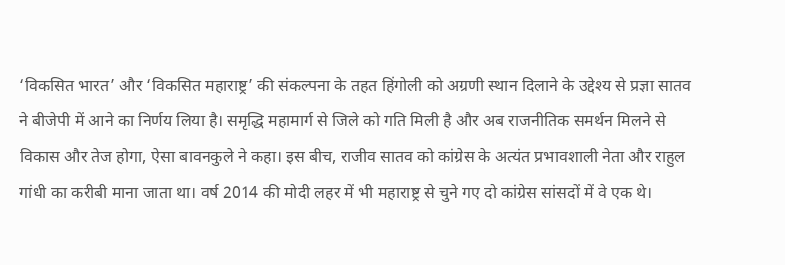‘विकसित भारत’ और ‘विकसित महाराष्ट्र’ की संकल्पना के तहत हिंगोली को अग्रणी स्थान दिलाने के उद्देश्य से प्रज्ञा सातव ने बीजेपी में आने का निर्णय लिया है। समृद्धि महामार्ग से जिले को गति मिली है और अब राजनीतिक समर्थन मिलने से विकास और तेज होगा, ऐसा बावनकुले ने कहा। इस बीच, राजीव सातव को कांग्रेस के अत्यंत प्रभावशाली नेता और राहुल गांधी का करीबी माना जाता था। वर्ष 2014 की मोदी लहर में भी महाराष्ट्र से चुने गए दो कांग्रेस सांसदों में वे एक थे।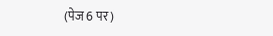(पेज 6 पर)